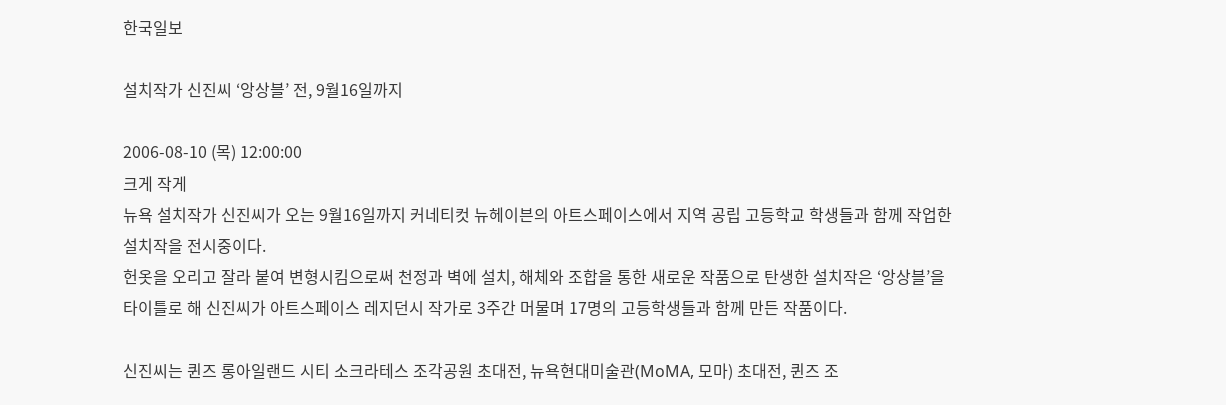한국일보

설치작가 신진씨 ‘앙상블’ 전, 9월16일까지

2006-08-10 (목) 12:00:00
크게 작게
뉴욕 설치작가 신진씨가 오는 9월16일까지 커네티컷 뉴헤이븐의 아트스페이스에서 지역 공립 고등학교 학생들과 함께 작업한 설치작을 전시중이다.
헌옷을 오리고 잘라 붙여 변형시킴으로써 천정과 벽에 설치, 해체와 조합을 통한 새로운 작품으로 탄생한 설치작은 ‘앙상블’을 타이틀로 해 신진씨가 아트스페이스 레지던시 작가로 3주간 머물며 17명의 고등학생들과 함께 만든 작품이다.

신진씨는 퀸즈 롱아일랜드 시티 소크라테스 조각공원 초대전, 뉴욕현대미술관(MoMA, 모마) 초대전, 퀸즈 조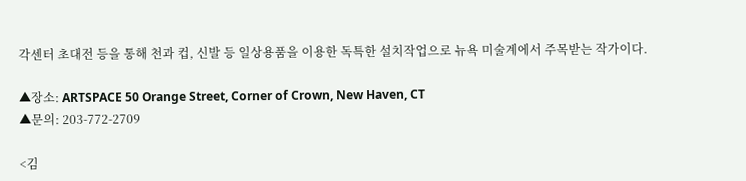각센터 초대전 등을 통해 천과 컵, 신발 등 일상용품을 이용한 독특한 설치작업으로 뉴욕 미술계에서 주목받는 작가이다.

▲장소: ARTSPACE 50 Orange Street, Corner of Crown, New Haven, CT
▲문의: 203-772-2709

<김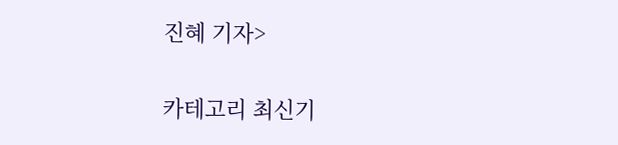진혜 기자>

카테고리 최신기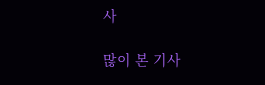사

많이 본 기사